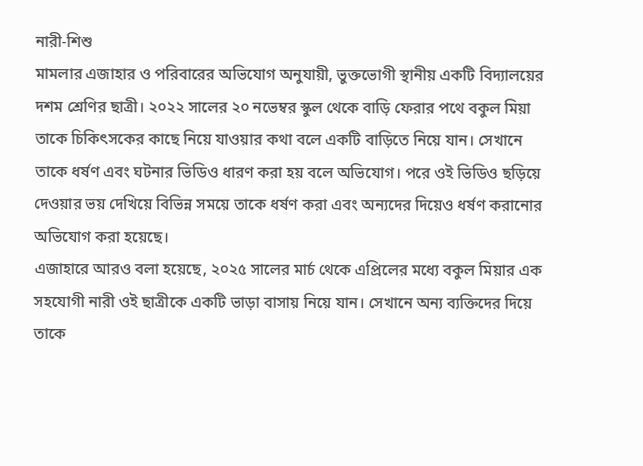নারী-শিশু
মামলার এজাহার ও পরিবারের অভিযোগ অনুযায়ী, ভুক্তভোগী স্থানীয় একটি বিদ্যালয়ের দশম শ্রেণির ছাত্রী। ২০২২ সালের ২০ নভেম্বর স্কুল থেকে বাড়ি ফেরার পথে বকুল মিয়া তাকে চিকিৎসকের কাছে নিয়ে যাওয়ার কথা বলে একটি বাড়িতে নিয়ে যান। সেখানে তাকে ধর্ষণ এবং ঘটনার ভিডিও ধারণ করা হয় বলে অভিযোগ। পরে ওই ভিডিও ছড়িয়ে দেওয়ার ভয় দেখিয়ে বিভিন্ন সময়ে তাকে ধর্ষণ করা এবং অন্যদের দিয়েও ধর্ষণ করানোর অভিযোগ করা হয়েছে।
এজাহারে আরও বলা হয়েছে, ২০২৫ সালের মার্চ থেকে এপ্রিলের মধ্যে বকুল মিয়ার এক সহযোগী নারী ওই ছাত্রীকে একটি ভাড়া বাসায় নিয়ে যান। সেখানে অন্য ব্যক্তিদের দিয়ে তাকে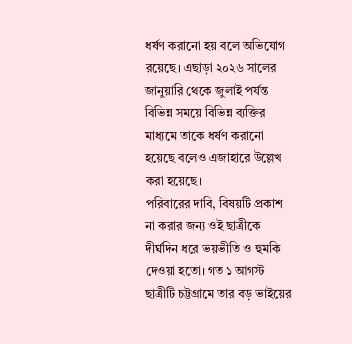ধর্ষণ করানো হয় বলে অভিযোগ রয়েছে। এছাড়া ২০২৬ সালের জানুয়ারি থেকে জুলাই পর্যন্ত বিভিন্ন সময়ে বিভিন্ন ব্যক্তির মাধ্যমে তাকে ধর্ষণ করানো হয়েছে বলেও এজাহারে উল্লেখ করা হয়েছে।
পরিবারের দাবি, বিষয়টি প্রকাশ না করার জন্য ওই ছাত্রীকে দীর্ঘদিন ধরে ভয়ভীতি ও হুমকি দেওয়া হতো। গত ১ আগস্ট ছাত্রীটি চট্টগ্রামে তার বড় ভাইয়ের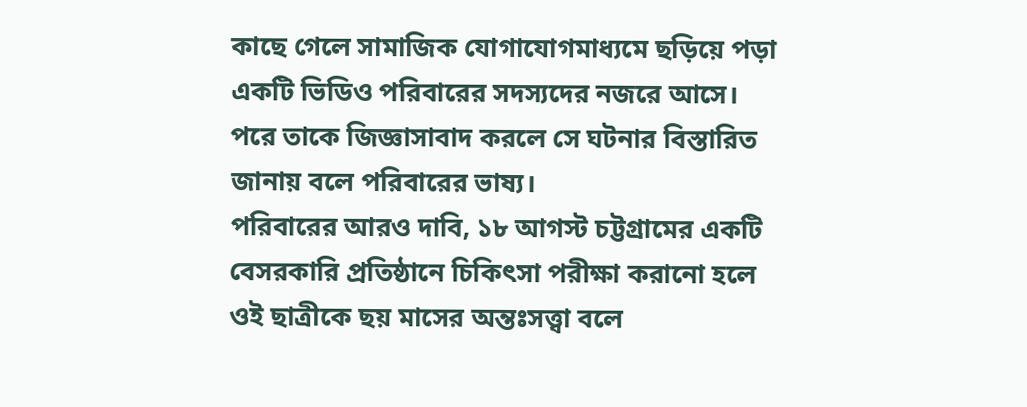কাছে গেলে সামাজিক যোগাযোগমাধ্যমে ছড়িয়ে পড়া একটি ভিডিও পরিবারের সদস্যদের নজরে আসে। পরে তাকে জিজ্ঞাসাবাদ করলে সে ঘটনার বিস্তারিত জানায় বলে পরিবারের ভাষ্য।
পরিবারের আরও দাবি, ১৮ আগস্ট চট্টগ্রামের একটি বেসরকারি প্রতিষ্ঠানে চিকিৎসা পরীক্ষা করানো হলে ওই ছাত্রীকে ছয় মাসের অন্তঃসত্ত্বা বলে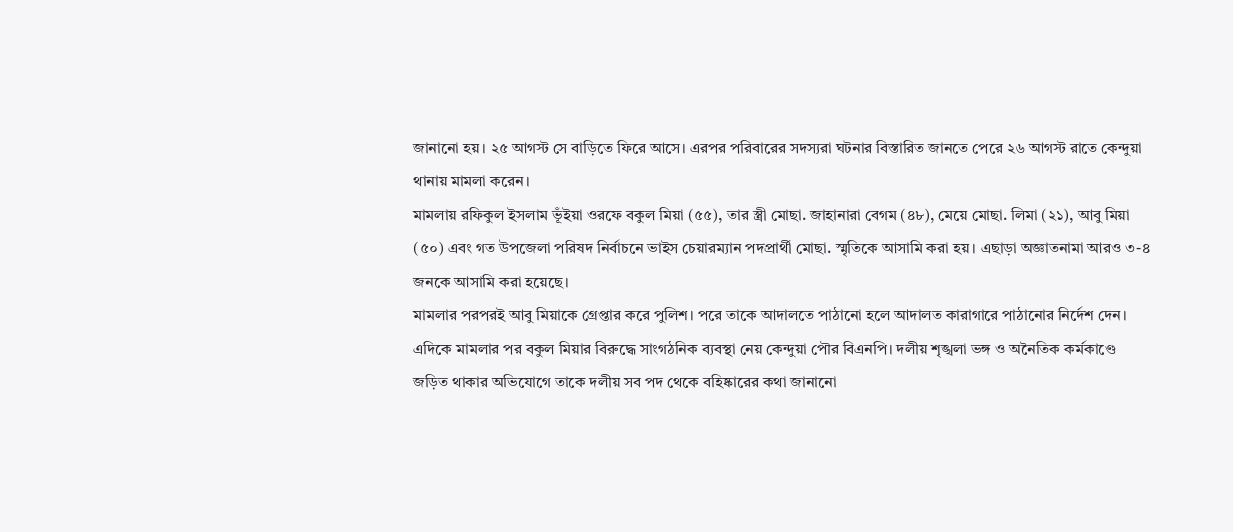জানানো হয়। ২৫ আগস্ট সে বাড়িতে ফিরে আসে। এরপর পরিবারের সদস্যরা ঘটনার বিস্তারিত জানতে পেরে ২৬ আগস্ট রাতে কেন্দুয়া থানায় মামলা করেন।
মামলায় রফিকুল ইসলাম ভূঁইয়া ওরফে বকুল মিয়া (৫৫), তার স্ত্রী মোছা. জাহানারা বেগম (৪৮), মেয়ে মোছা. লিমা (২১), আবু মিয়া (৫০) এবং গত উপজেলা পরিষদ নির্বাচনে ভাইস চেয়ারম্যান পদপ্রার্থী মোছা. স্মৃতিকে আসামি করা হয়। এছাড়া অজ্ঞাতনামা আরও ৩-৪ জনকে আসামি করা হয়েছে।
মামলার পরপরই আবু মিয়াকে গ্রেপ্তার করে পুলিশ। পরে তাকে আদালতে পাঠানো হলে আদালত কারাগারে পাঠানোর নির্দেশ দেন।
এদিকে মামলার পর বকুল মিয়ার বিরুদ্ধে সাংগঠনিক ব্যবস্থা নেয় কেন্দুয়া পৌর বিএনপি। দলীয় শৃঙ্খলা ভঙ্গ ও অনৈতিক কর্মকাণ্ডে জড়িত থাকার অভিযোগে তাকে দলীয় সব পদ থেকে বহিষ্কারের কথা জানানো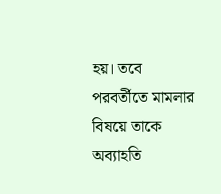হয়। তবে পরবর্তীতে মামলার বিষয়ে তাকে অব্যাহতি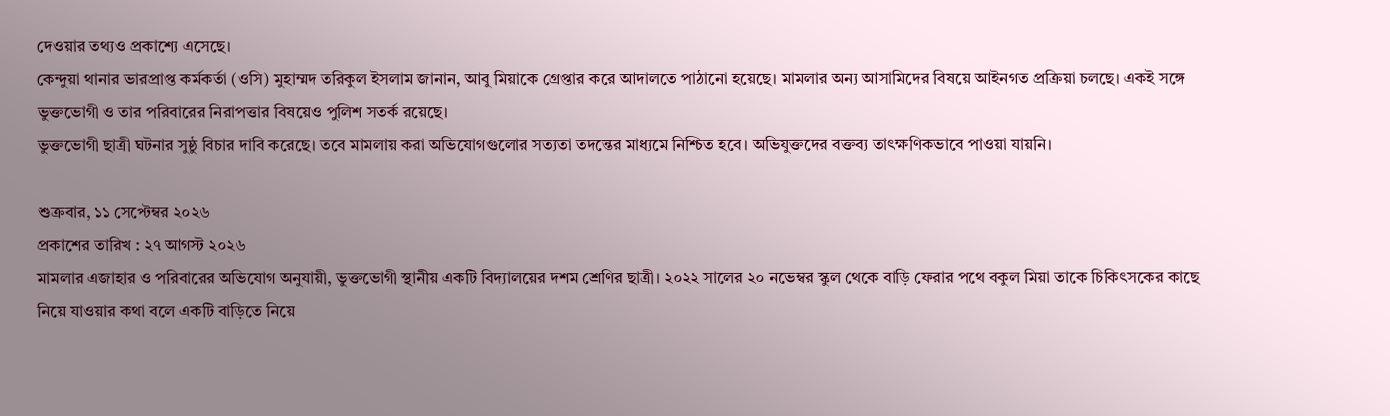দেওয়ার তথ্যও প্রকাশ্যে এসেছে।
কেন্দুয়া থানার ভারপ্রাপ্ত কর্মকর্তা (ওসি) মুহাম্মদ তরিকুল ইসলাম জানান, আবু মিয়াকে গ্রেপ্তার করে আদালতে পাঠানো হয়েছে। মামলার অন্য আসামিদের বিষয়ে আইনগত প্রক্রিয়া চলছে। একই সঙ্গে ভুক্তভোগী ও তার পরিবারের নিরাপত্তার বিষয়েও পুলিশ সতর্ক রয়েছে।
ভুক্তভোগী ছাত্রী ঘটনার সুষ্ঠু বিচার দাবি করেছে। তবে মামলায় করা অভিযোগগুলোর সত্যতা তদন্তের মাধ্যমে নিশ্চিত হবে। অভিযুক্তদের বক্তব্য তাৎক্ষণিকভাবে পাওয়া যায়নি।

শুক্রবার, ১১ সেপ্টেম্বর ২০২৬
প্রকাশের তারিখ : ২৭ আগস্ট ২০২৬
মামলার এজাহার ও পরিবারের অভিযোগ অনুযায়ী, ভুক্তভোগী স্থানীয় একটি বিদ্যালয়ের দশম শ্রেণির ছাত্রী। ২০২২ সালের ২০ নভেম্বর স্কুল থেকে বাড়ি ফেরার পথে বকুল মিয়া তাকে চিকিৎসকের কাছে নিয়ে যাওয়ার কথা বলে একটি বাড়িতে নিয়ে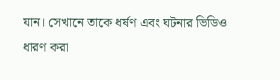যান। সেখানে তাকে ধর্ষণ এবং ঘটনার ভিডিও ধারণ করা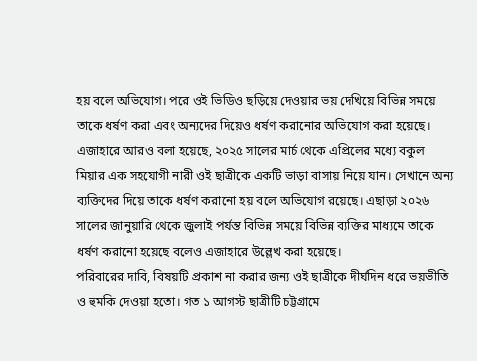হয় বলে অভিযোগ। পরে ওই ভিডিও ছড়িয়ে দেওয়ার ভয় দেখিয়ে বিভিন্ন সময়ে তাকে ধর্ষণ করা এবং অন্যদের দিয়েও ধর্ষণ করানোর অভিযোগ করা হয়েছে।
এজাহারে আরও বলা হয়েছে, ২০২৫ সালের মার্চ থেকে এপ্রিলের মধ্যে বকুল মিয়ার এক সহযোগী নারী ওই ছাত্রীকে একটি ভাড়া বাসায় নিয়ে যান। সেখানে অন্য ব্যক্তিদের দিয়ে তাকে ধর্ষণ করানো হয় বলে অভিযোগ রয়েছে। এছাড়া ২০২৬ সালের জানুয়ারি থেকে জুলাই পর্যন্ত বিভিন্ন সময়ে বিভিন্ন ব্যক্তির মাধ্যমে তাকে ধর্ষণ করানো হয়েছে বলেও এজাহারে উল্লেখ করা হয়েছে।
পরিবারের দাবি, বিষয়টি প্রকাশ না করার জন্য ওই ছাত্রীকে দীর্ঘদিন ধরে ভয়ভীতি ও হুমকি দেওয়া হতো। গত ১ আগস্ট ছাত্রীটি চট্টগ্রামে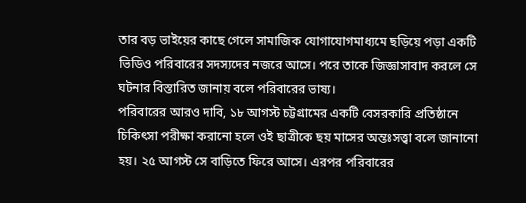তার বড় ভাইয়ের কাছে গেলে সামাজিক যোগাযোগমাধ্যমে ছড়িয়ে পড়া একটি ভিডিও পরিবারের সদস্যদের নজরে আসে। পরে তাকে জিজ্ঞাসাবাদ করলে সে ঘটনার বিস্তারিত জানায় বলে পরিবারের ভাষ্য।
পরিবারের আরও দাবি, ১৮ আগস্ট চট্টগ্রামের একটি বেসরকারি প্রতিষ্ঠানে চিকিৎসা পরীক্ষা করানো হলে ওই ছাত্রীকে ছয় মাসের অন্তঃসত্ত্বা বলে জানানো হয়। ২৫ আগস্ট সে বাড়িতে ফিরে আসে। এরপর পরিবারের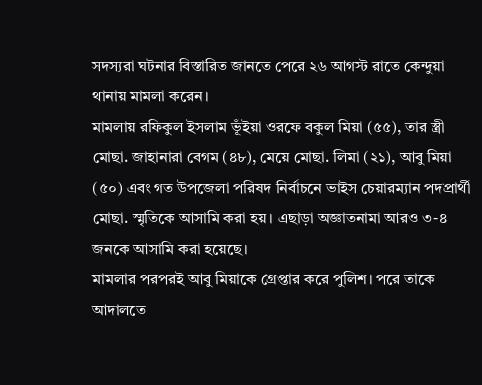সদস্যরা ঘটনার বিস্তারিত জানতে পেরে ২৬ আগস্ট রাতে কেন্দুয়া থানায় মামলা করেন।
মামলায় রফিকুল ইসলাম ভূঁইয়া ওরফে বকুল মিয়া (৫৫), তার স্ত্রী মোছা. জাহানারা বেগম (৪৮), মেয়ে মোছা. লিমা (২১), আবু মিয়া (৫০) এবং গত উপজেলা পরিষদ নির্বাচনে ভাইস চেয়ারম্যান পদপ্রার্থী মোছা. স্মৃতিকে আসামি করা হয়। এছাড়া অজ্ঞাতনামা আরও ৩-৪ জনকে আসামি করা হয়েছে।
মামলার পরপরই আবু মিয়াকে গ্রেপ্তার করে পুলিশ। পরে তাকে আদালতে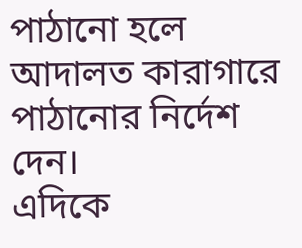পাঠানো হলে আদালত কারাগারে পাঠানোর নির্দেশ দেন।
এদিকে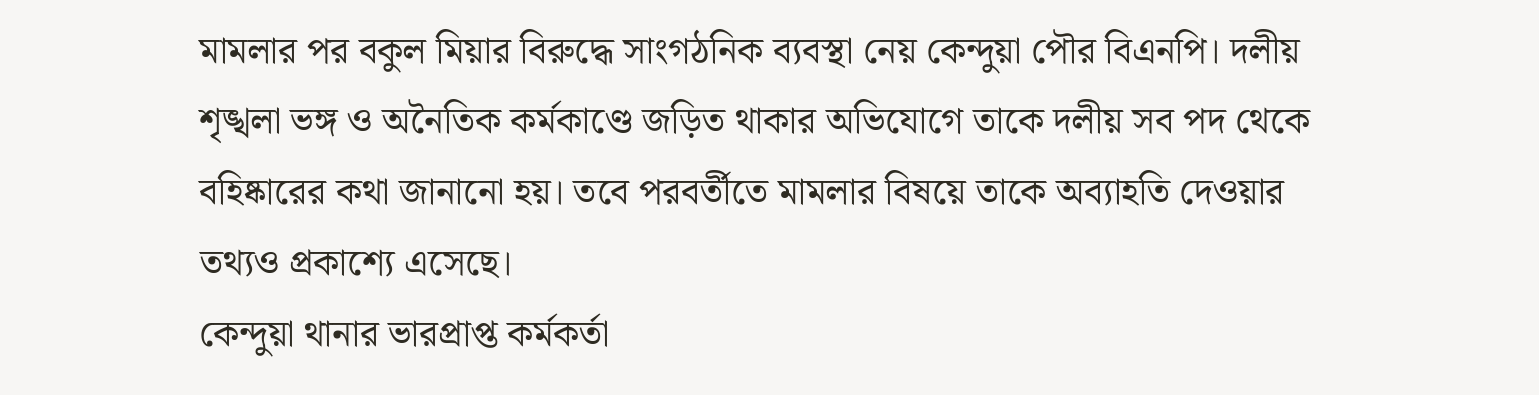মামলার পর বকুল মিয়ার বিরুদ্ধে সাংগঠনিক ব্যবস্থা নেয় কেন্দুয়া পৌর বিএনপি। দলীয় শৃঙ্খলা ভঙ্গ ও অনৈতিক কর্মকাণ্ডে জড়িত থাকার অভিযোগে তাকে দলীয় সব পদ থেকে বহিষ্কারের কথা জানানো হয়। তবে পরবর্তীতে মামলার বিষয়ে তাকে অব্যাহতি দেওয়ার তথ্যও প্রকাশ্যে এসেছে।
কেন্দুয়া থানার ভারপ্রাপ্ত কর্মকর্তা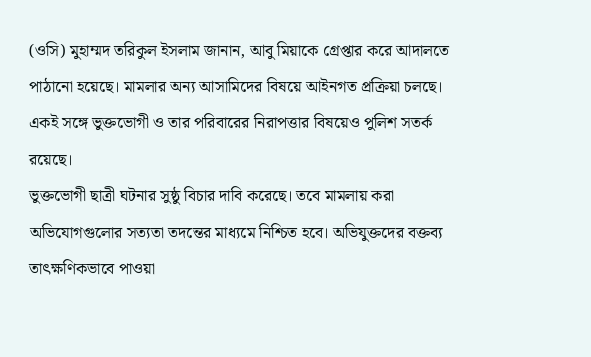(ওসি) মুহাম্মদ তরিকুল ইসলাম জানান, আবু মিয়াকে গ্রেপ্তার করে আদালতে পাঠানো হয়েছে। মামলার অন্য আসামিদের বিষয়ে আইনগত প্রক্রিয়া চলছে। একই সঙ্গে ভুক্তভোগী ও তার পরিবারের নিরাপত্তার বিষয়েও পুলিশ সতর্ক রয়েছে।
ভুক্তভোগী ছাত্রী ঘটনার সুষ্ঠু বিচার দাবি করেছে। তবে মামলায় করা অভিযোগগুলোর সত্যতা তদন্তের মাধ্যমে নিশ্চিত হবে। অভিযুক্তদের বক্তব্য তাৎক্ষণিকভাবে পাওয়া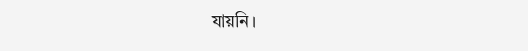যায়নি।